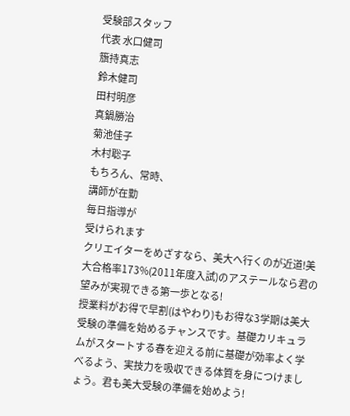受験部スタッフ
代表 水口健司
籏持真志
鈴木健司
田村明彦
真鍋勝治
菊池佳子
木村聡子
もちろん、常時、
講師が在勤
毎日指導が
受けられます
クリエイターをめざすなら、美大へ行くのが近道!美大合格率173%(2011年度入試)のアステールなら君の望みが実現できる第一歩となる!
授業料がお得で早割(はやわり)もお得な3学期は美大受験の準備を始めるチャンスです。基礎カリキュラムがスタートする春を迎える前に基礎が効率よく学べるよう、実技力を吸収できる体質を身につけましょう。君も美大受験の準備を始めよう!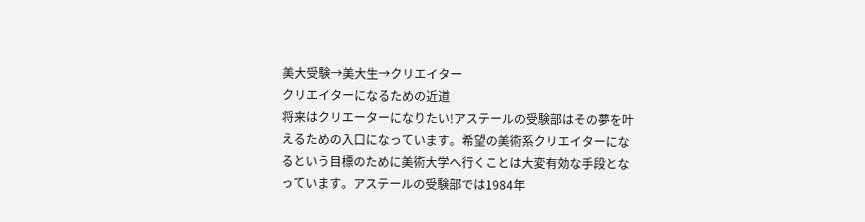美大受験→美大生→クリエイター
クリエイターになるための近道
将来はクリエーターになりたい!アステールの受験部はその夢を叶えるための入口になっています。希望の美術系クリエイターになるという目標のために美術大学へ行くことは大変有効な手段となっています。アステールの受験部では1984年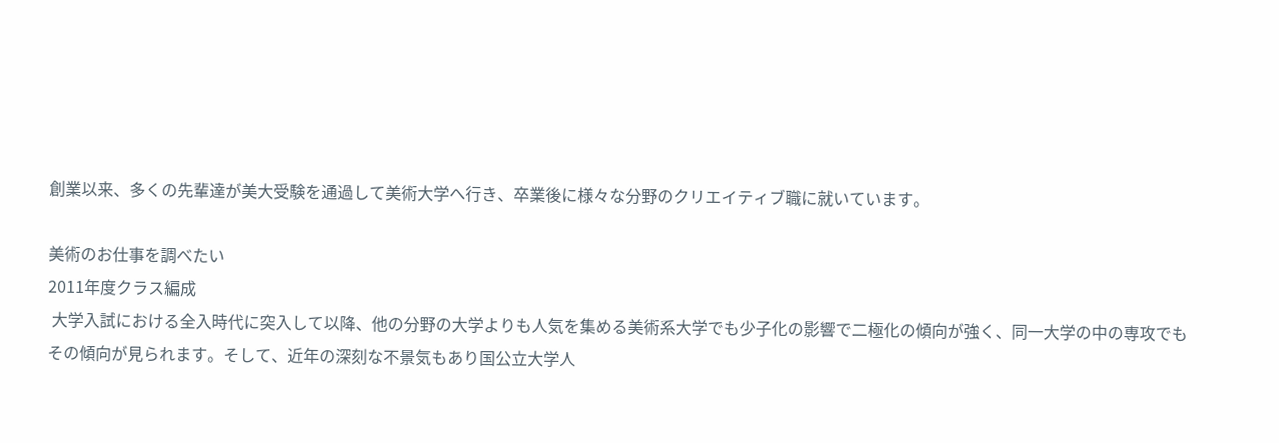創業以来、多くの先輩達が美大受験を通過して美術大学へ行き、卒業後に様々な分野のクリエイティブ職に就いています。

美術のお仕事を調べたい
2011年度クラス編成
 大学入試における全入時代に突入して以降、他の分野の大学よりも人気を集める美術系大学でも少子化の影響で二極化の傾向が強く、同一大学の中の専攻でもその傾向が見られます。そして、近年の深刻な不景気もあり国公立大学人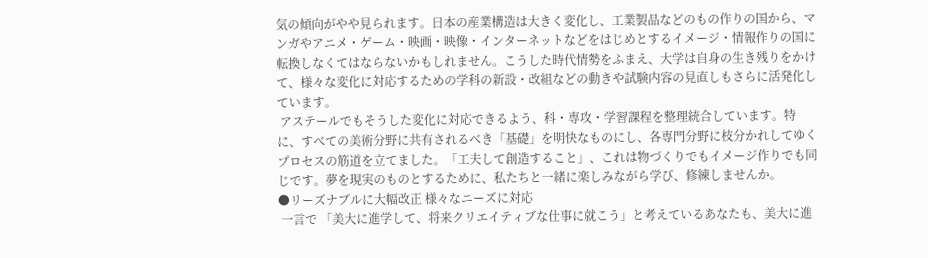気の傾向がやや見られます。日本の産業構造は大きく変化し、工業製品などのもの作りの国から、マンガやアニメ・ゲーム・映画・映像・インターネットなどをはじめとするイメージ・情報作りの国に転換しなくてはならないかもしれません。こうした時代情勢をふまえ、大学は自身の生き残りをかけて、様々な変化に対応するための学科の新設・改組などの動きや試験内容の見直しもさらに活発化しています。
 アステールでもそうした変化に対応できるよう、科・専攻・学習課程を整理統合しています。特に、すべての美術分野に共有されるべき「基礎」を明快なものにし、各専門分野に枝分かれしてゆくプロセスの筋道を立てました。「工夫して創造すること」、これは物づくりでもイメージ作りでも同じです。夢を現実のものとするために、私たちと一緒に楽しみながら学び、修練しませんか。
●リーズナブルに大幅改正 様々なニーズに対応
 一言で 「美大に進学して、将来クリエイティブな仕事に就こう」と考えているあなたも、美大に進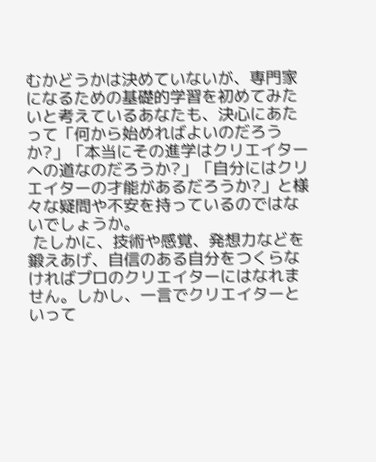むかどうかは決めていないが、専門家になるための基礎的学習を初めてみたいと考えているあなたも、決心にあたって「何から始めればよいのだろうか?」「本当にその進学はクリエイターへの道なのだろうか?」「自分にはクリエイターの才能があるだろうか?」と様々な疑問や不安を持っているのではないでしょうか。
 たしかに、技術や感覚、発想力などを鍛えあげ、自信のある自分をつくらなければプロのクリエイターにはなれません。しかし、一言でクリエイターといって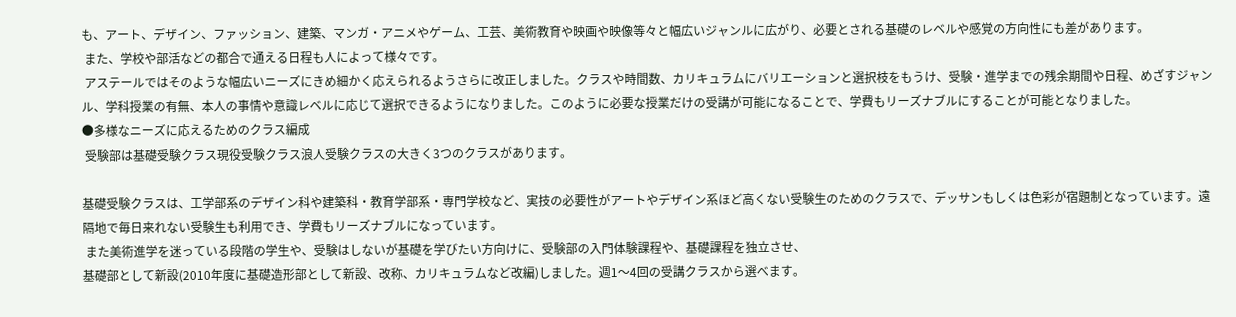も、アート、デザイン、ファッション、建築、マンガ・アニメやゲーム、工芸、美術教育や映画や映像等々と幅広いジャンルに広がり、必要とされる基礎のレベルや感覚の方向性にも差があります。
 また、学校や部活などの都合で通える日程も人によって様々です。
 アステールではそのような幅広いニーズにきめ細かく応えられるようさらに改正しました。クラスや時間数、カリキュラムにバリエーションと選択枝をもうけ、受験・進学までの残余期間や日程、めざすジャンル、学科授業の有無、本人の事情や意識レベルに応じて選択できるようになりました。このように必要な授業だけの受講が可能になることで、学費もリーズナブルにすることが可能となりました。
●多様なニーズに応えるためのクラス編成
 受験部は基礎受験クラス現役受験クラス浪人受験クラスの大きく3つのクラスがあります。

基礎受験クラスは、工学部系のデザイン科や建築科・教育学部系・専門学校など、実技の必要性がアートやデザイン系ほど高くない受験生のためのクラスで、デッサンもしくは色彩が宿題制となっています。遠隔地で毎日来れない受験生も利用でき、学費もリーズナブルになっています。
 また美術進学を迷っている段階の学生や、受験はしないが基礎を学びたい方向けに、受験部の入門体験課程や、基礎課程を独立させ、
基礎部として新設(2010年度に基礎造形部として新設、改称、カリキュラムなど改編)しました。週1〜4回の受講クラスから選べます。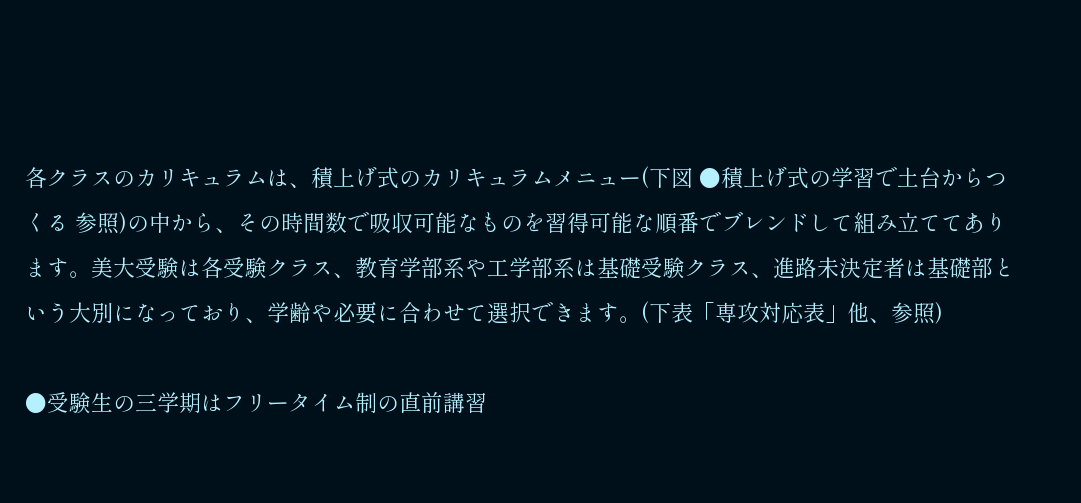各クラスのカリキュラムは、積上げ式のカリキュラムメニュー(下図 ●積上げ式の学習で土台からつくる 参照)の中から、その時間数で吸収可能なものを習得可能な順番でブレンドして組み立ててあります。美大受験は各受験クラス、教育学部系や工学部系は基礎受験クラス、進路未決定者は基礎部という大別になっており、学齢や必要に合わせて選択できます。(下表「専攻対応表」他、参照)

●受験生の三学期はフリータイム制の直前講習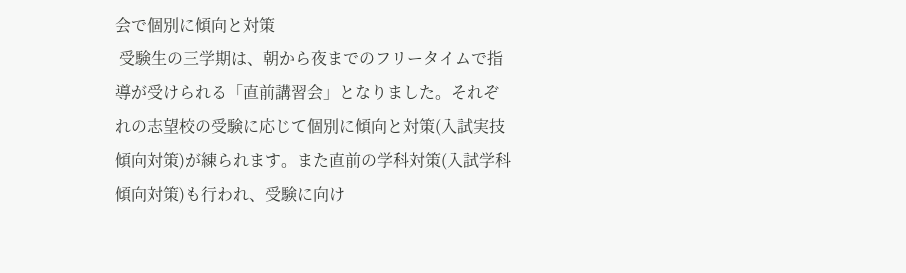会で個別に傾向と対策
 受験生の三学期は、朝から夜までのフリータイムで指導が受けられる「直前講習会」となりました。それぞれの志望校の受験に応じて個別に傾向と対策(入試実技傾向対策)が練られます。また直前の学科対策(入試学科傾向対策)も行われ、受験に向け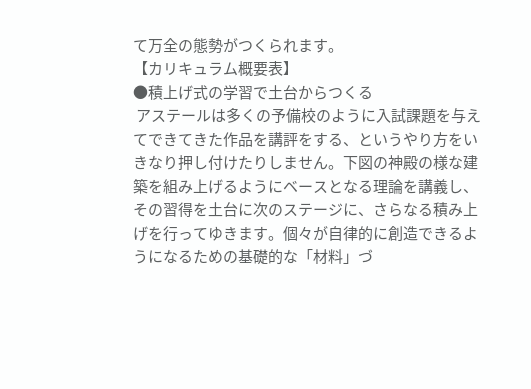て万全の態勢がつくられます。
【カリキュラム概要表】
●積上げ式の学習で土台からつくる
 アステールは多くの予備校のように入試課題を与えてできてきた作品を講評をする、というやり方をいきなり押し付けたりしません。下図の神殿の様な建築を組み上げるようにベースとなる理論を講義し、その習得を土台に次のステージに、さらなる積み上げを行ってゆきます。個々が自律的に創造できるようになるための基礎的な「材料」づ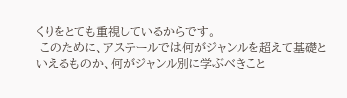くりをとても重視しているからです。
 このために、アステールでは何がジャンルを超えて基礎といえるものか、何がジャンル別に学ぶべきこと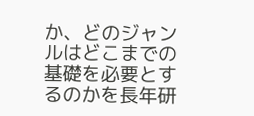か、どのジャンルはどこまでの基礎を必要とするのかを長年研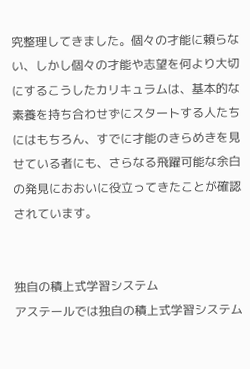究整理してきました。個々の才能に頼らない、しかし個々の才能や志望を何より大切にするこうしたカリキュラムは、基本的な素養を持ち合わせずにスタートする人たちにはもちろん、すでに才能のきらめきを見せている者にも、さらなる飛躍可能な余白の発見におおいに役立ってきたことが確認されています。


独自の積上式学習システム
アステールでは独自の積上式学習システム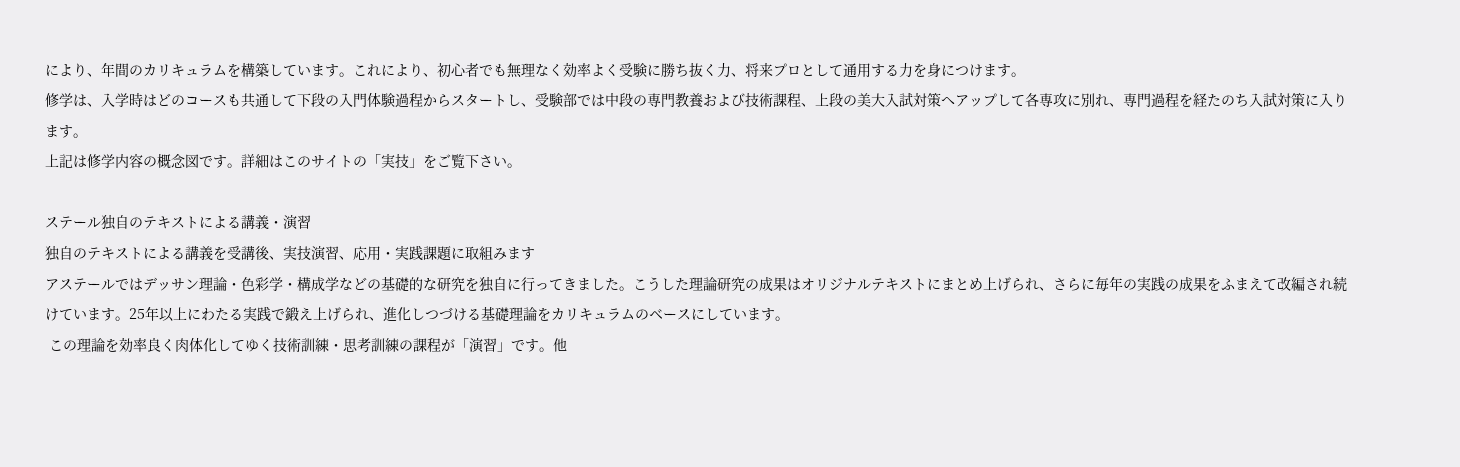により、年間のカリキュラムを構築しています。これにより、初心者でも無理なく効率よく受験に勝ち抜く力、将来プロとして通用する力を身につけます。
修学は、入学時はどのコースも共通して下段の入門体験過程からスタートし、受験部では中段の専門教養および技術課程、上段の美大入試対策へアップして各専攻に別れ、専門過程を経たのち入試対策に入ります。
上記は修学内容の概念図です。詳細はこのサイトの「実技」をご覧下さい。

ステール独自のテキストによる講義・演習
独自のテキストによる講義を受講後、実技演習、応用・実践課題に取組みます
アステールではデッサン理論・色彩学・構成学などの基礎的な研究を独自に行ってきました。こうした理論研究の成果はオリジナルテキストにまとめ上げられ、さらに毎年の実践の成果をふまえて改編され続けています。25年以上にわたる実践で鍛え上げられ、進化しつづける基礎理論をカリキュラムのベースにしています。
 この理論を効率良く肉体化してゆく技術訓練・思考訓練の課程が「演習」です。他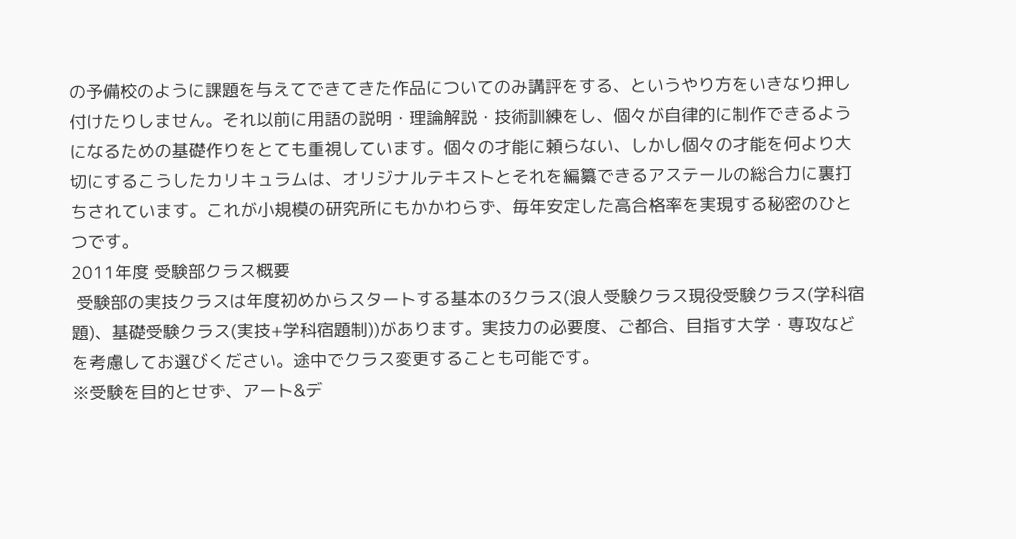の予備校のように課題を与えてできてきた作品についてのみ講評をする、というやり方をいきなり押し付けたりしません。それ以前に用語の説明・理論解説・技術訓練をし、個々が自律的に制作できるようになるための基礎作りをとても重視しています。個々の才能に頼らない、しかし個々の才能を何より大切にするこうしたカリキュラムは、オリジナルテキストとそれを編纂できるアステールの総合力に裏打ちされています。これが小規模の研究所にもかかわらず、毎年安定した高合格率を実現する秘密のひとつです。
2011年度 受験部クラス概要
 受験部の実技クラスは年度初めからスタートする基本の3クラス(浪人受験クラス現役受験クラス(学科宿題)、基礎受験クラス(実技+学科宿題制))があります。実技力の必要度、ご都合、目指す大学・専攻などを考慮してお選びください。途中でクラス変更することも可能です。
※受験を目的とせず、アート&デ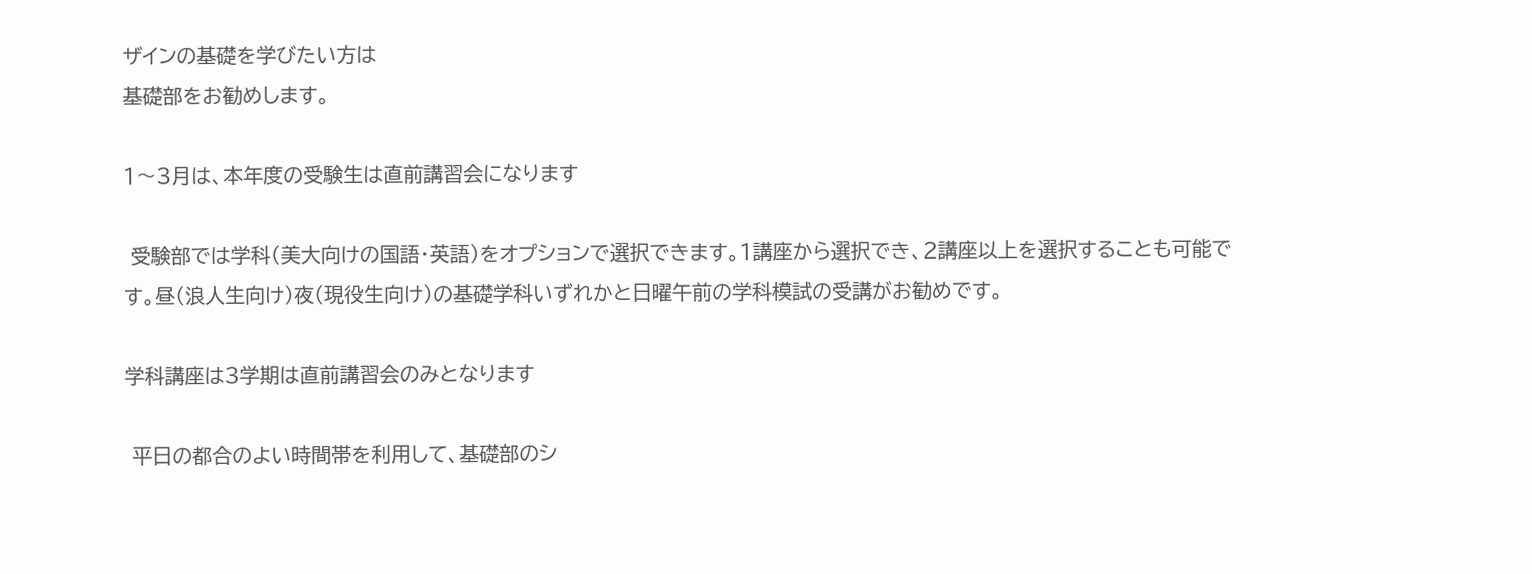ザインの基礎を学びたい方は
基礎部をお勧めします。

1〜3月は、本年度の受験生は直前講習会になります

 受験部では学科(美大向けの国語・英語)をオプションで選択できます。1講座から選択でき、2講座以上を選択することも可能です。昼(浪人生向け)夜(現役生向け)の基礎学科いずれかと日曜午前の学科模試の受講がお勧めです。

学科講座は3学期は直前講習会のみとなります

 平日の都合のよい時間帯を利用して、基礎部のシ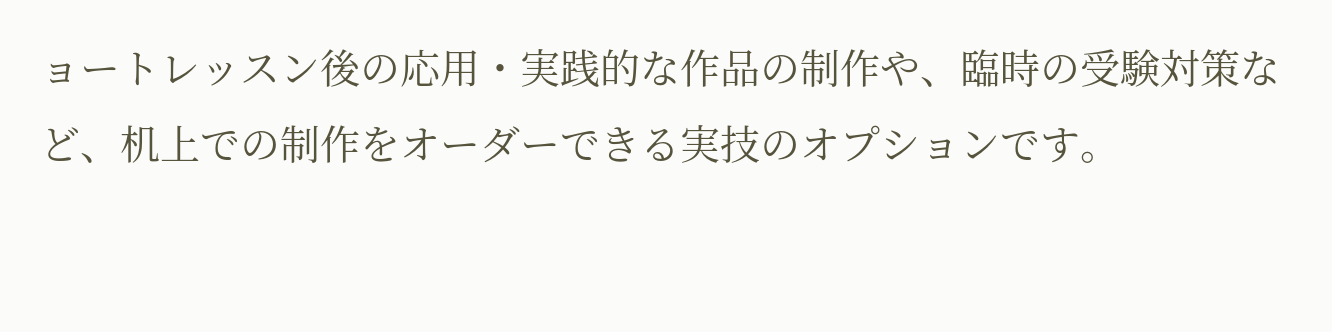ョートレッスン後の応用・実践的な作品の制作や、臨時の受験対策など、机上での制作をオーダーできる実技のオプションです。